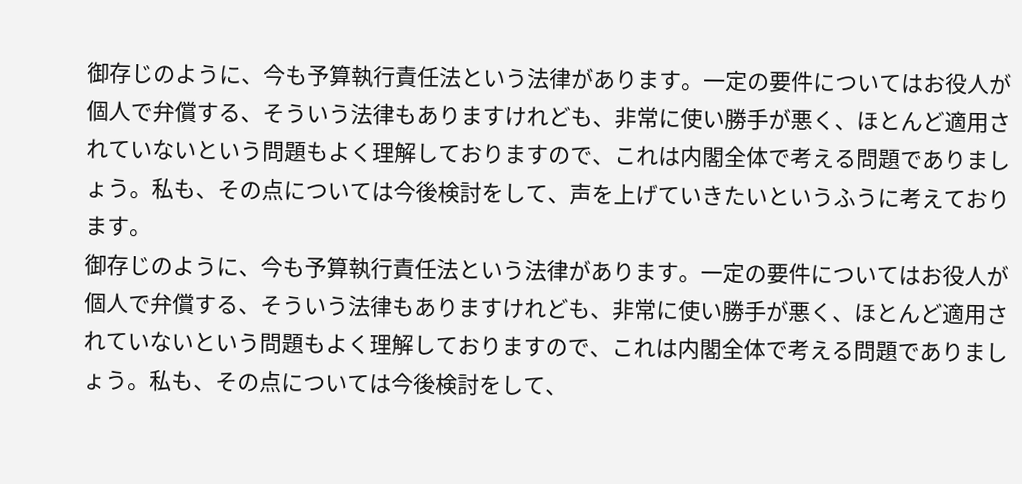御存じのように、今も予算執行責任法という法律があります。一定の要件についてはお役人が個人で弁償する、そういう法律もありますけれども、非常に使い勝手が悪く、ほとんど適用されていないという問題もよく理解しておりますので、これは内閣全体で考える問題でありましょう。私も、その点については今後検討をして、声を上げていきたいというふうに考えております。
御存じのように、今も予算執行責任法という法律があります。一定の要件についてはお役人が個人で弁償する、そういう法律もありますけれども、非常に使い勝手が悪く、ほとんど適用されていないという問題もよく理解しておりますので、これは内閣全体で考える問題でありましょう。私も、その点については今後検討をして、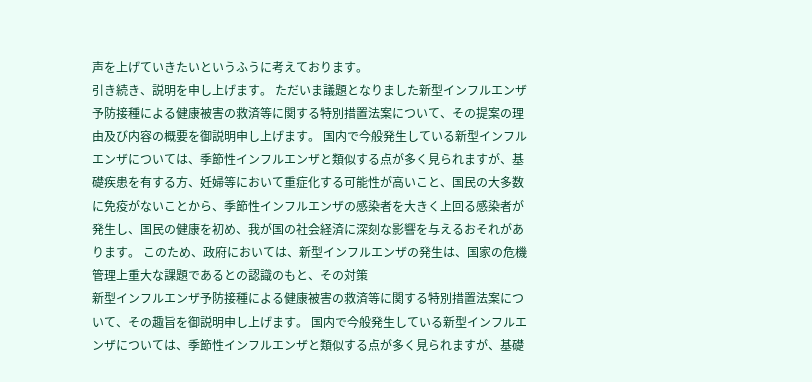声を上げていきたいというふうに考えております。
引き続き、説明を申し上げます。 ただいま議題となりました新型インフルエンザ予防接種による健康被害の救済等に関する特別措置法案について、その提案の理由及び内容の概要を御説明申し上げます。 国内で今般発生している新型インフルエンザについては、季節性インフルエンザと類似する点が多く見られますが、基礎疾患を有する方、妊婦等において重症化する可能性が高いこと、国民の大多数に免疫がないことから、季節性インフルエンザの感染者を大きく上回る感染者が発生し、国民の健康を初め、我が国の社会経済に深刻な影響を与えるおそれがあります。 このため、政府においては、新型インフルエンザの発生は、国家の危機管理上重大な課題であるとの認識のもと、その対策
新型インフルエンザ予防接種による健康被害の救済等に関する特別措置法案について、その趣旨を御説明申し上げます。 国内で今般発生している新型インフルエンザについては、季節性インフルエンザと類似する点が多く見られますが、基礎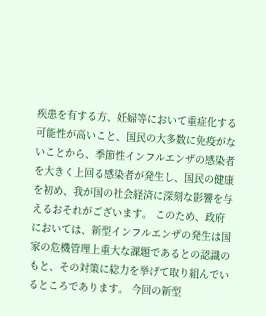疾患を有する方、妊婦等において重症化する可能性が高いこと、国民の大多数に免疫がないことから、季節性インフルエンザの感染者を大きく上回る感染者が発生し、国民の健康を初め、我が国の社会経済に深刻な影響を与えるおそれがございます。 このため、政府においては、新型インフルエンザの発生は国家の危機管理上重大な課題であるとの認識のもと、その対策に総力を挙げて取り組んでいるところであります。 今回の新型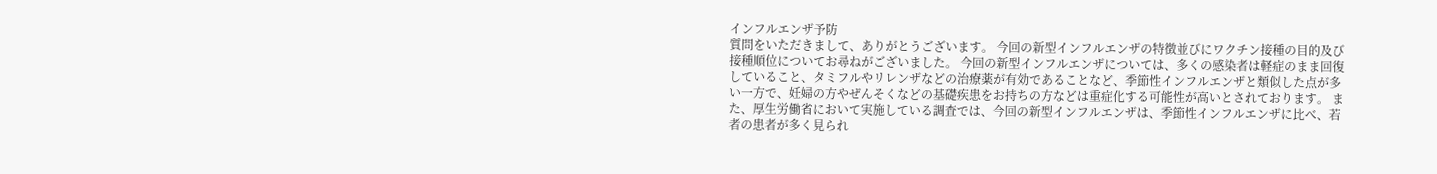インフルエンザ予防
質問をいただきまして、ありがとうございます。 今回の新型インフルエンザの特徴並びにワクチン接種の目的及び接種順位についてお尋ねがございました。 今回の新型インフルエンザについては、多くの感染者は軽症のまま回復していること、タミフルやリレンザなどの治療薬が有効であることなど、季節性インフルエンザと類似した点が多い一方で、妊婦の方やぜんそくなどの基礎疾患をお持ちの方などは重症化する可能性が高いとされております。 また、厚生労働省において実施している調査では、今回の新型インフルエンザは、季節性インフルエンザに比べ、若者の患者が多く見られ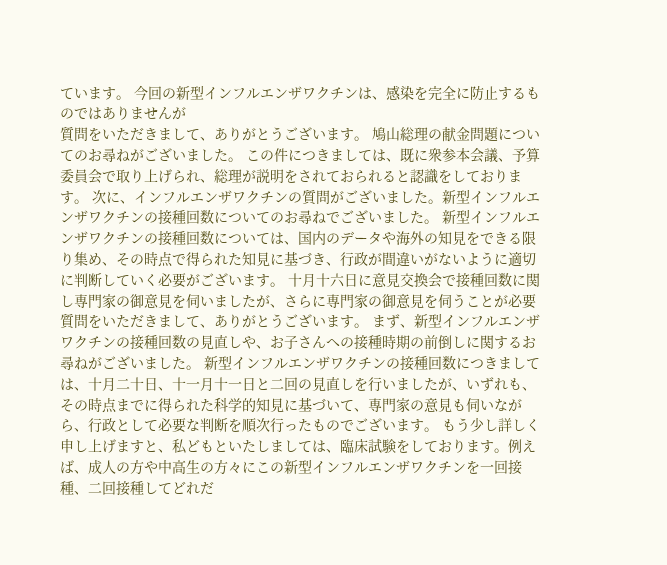ています。 今回の新型インフルエンザワクチンは、感染を完全に防止するものではありませんが
質問をいただきまして、ありがとうございます。 鳩山総理の献金問題についてのお尋ねがございました。 この件につきましては、既に衆参本会議、予算委員会で取り上げられ、総理が説明をされておられると認識をしております。 次に、インフルエンザワクチンの質問がございました。新型インフルエンザワクチンの接種回数についてのお尋ねでございました。 新型インフルエンザワクチンの接種回数については、国内のデータや海外の知見をできる限り集め、その時点で得られた知見に基づき、行政が間違いがないように適切に判断していく必要がございます。 十月十六日に意見交換会で接種回数に関し専門家の御意見を伺いましたが、さらに専門家の御意見を伺うことが必要
質問をいただきまして、ありがとうございます。 まず、新型インフルエンザワクチンの接種回数の見直しや、お子さんへの接種時期の前倒しに関するお尋ねがございました。 新型インフルエンザワクチンの接種回数につきましては、十月二十日、十一月十一日と二回の見直しを行いましたが、いずれも、その時点までに得られた科学的知見に基づいて、専門家の意見も伺いながら、行政として必要な判断を順次行ったものでございます。 もう少し詳しく申し上げますと、私どもといたしましては、臨床試験をしております。例えば、成人の方や中高生の方々にこの新型インフルエンザワクチンを一回接種、二回接種してどれだ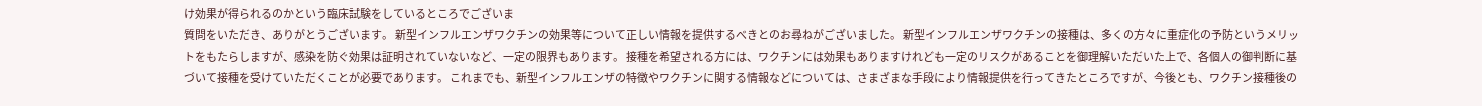け効果が得られるのかという臨床試験をしているところでございま
質問をいただき、ありがとうございます。 新型インフルエンザワクチンの効果等について正しい情報を提供するべきとのお尋ねがございました。 新型インフルエンザワクチンの接種は、多くの方々に重症化の予防というメリットをもたらしますが、感染を防ぐ効果は証明されていないなど、一定の限界もあります。 接種を希望される方には、ワクチンには効果もありますけれども一定のリスクがあることを御理解いただいた上で、各個人の御判断に基づいて接種を受けていただくことが必要であります。 これまでも、新型インフルエンザの特徴やワクチンに関する情報などについては、さまざまな手段により情報提供を行ってきたところですが、今後とも、ワクチン接種後の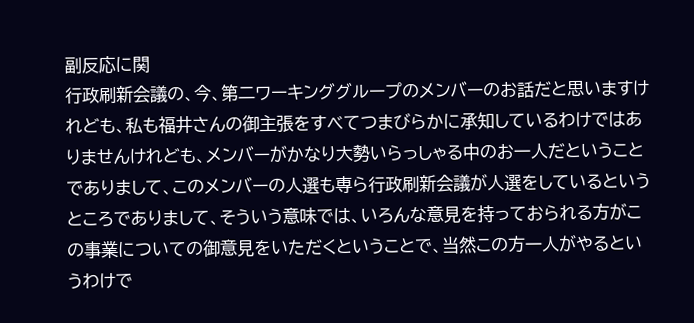副反応に関
行政刷新会議の、今、第二ワーキンググループのメンバーのお話だと思いますけれども、私も福井さんの御主張をすべてつまびらかに承知しているわけではありませんけれども、メンバーがかなり大勢いらっしゃる中のお一人だということでありまして、このメンバーの人選も専ら行政刷新会議が人選をしているというところでありまして、そういう意味では、いろんな意見を持っておられる方がこの事業についての御意見をいただくということで、当然この方一人がやるというわけで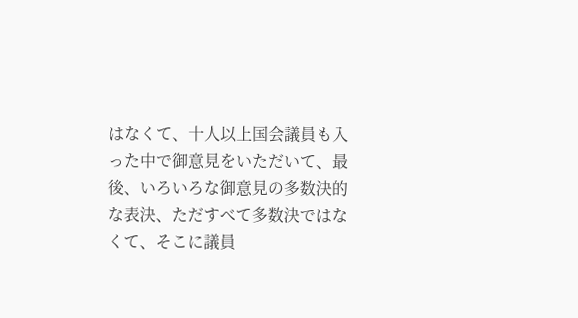はなくて、十人以上国会議員も入った中で御意見をいただいて、最後、いろいろな御意見の多数決的な表決、ただすべて多数決ではなくて、そこに議員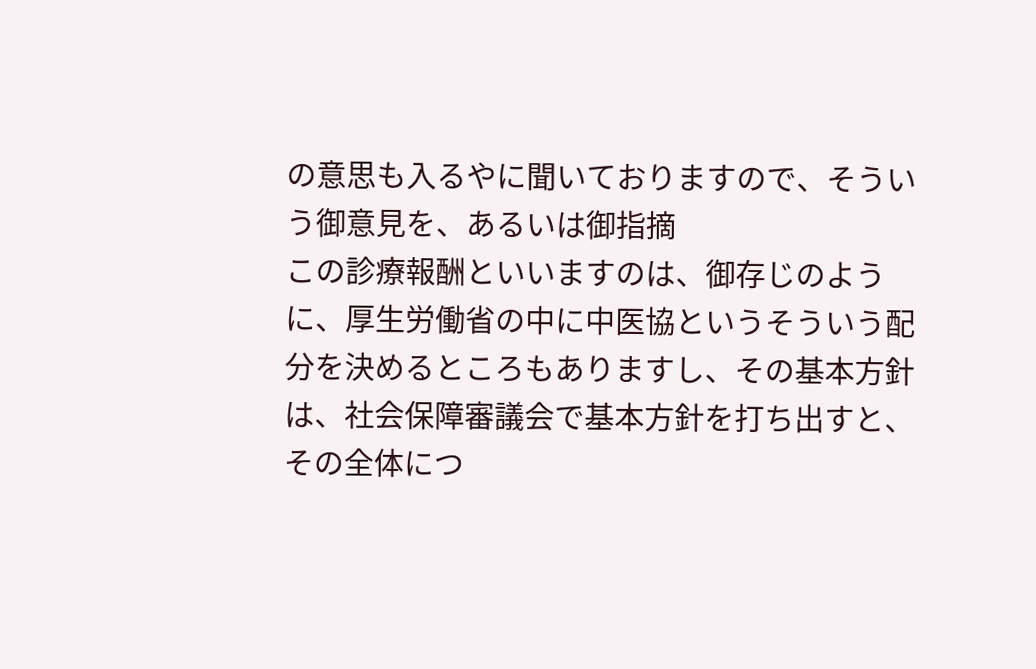の意思も入るやに聞いておりますので、そういう御意見を、あるいは御指摘
この診療報酬といいますのは、御存じのように、厚生労働省の中に中医協というそういう配分を決めるところもありますし、その基本方針は、社会保障審議会で基本方針を打ち出すと、その全体につ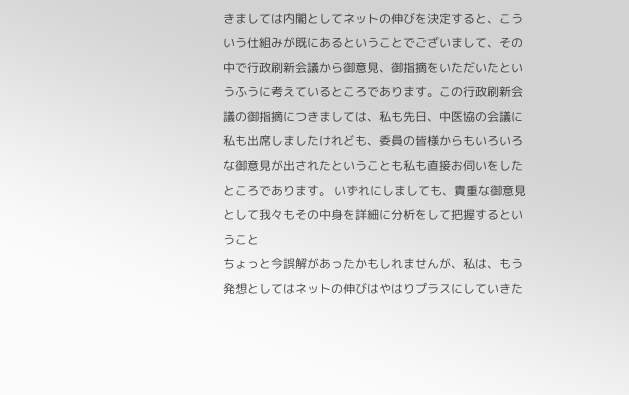きましては内閣としてネットの伸びを決定すると、こういう仕組みが既にあるということでございまして、その中で行政刷新会議から御意見、御指摘をいただいたというふうに考えているところであります。この行政刷新会議の御指摘につきましては、私も先日、中医協の会議に私も出席しましたけれども、委員の皆様からもいろいろな御意見が出されたということも私も直接お伺いをしたところであります。 いずれにしましても、貴重な御意見として我々もその中身を詳細に分析をして把握するということ
ちょっと今誤解があったかもしれませんが、私は、もう発想としてはネットの伸びはやはりプラスにしていきた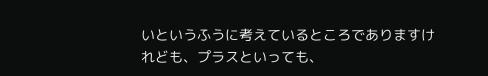いというふうに考えているところでありますけれども、プラスといっても、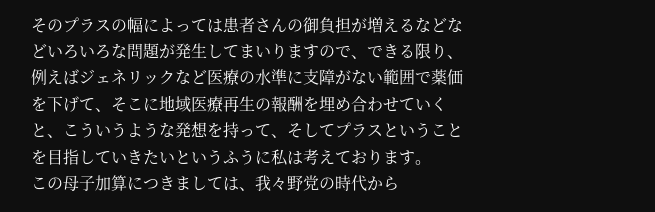そのプラスの幅によっては患者さんの御負担が増えるなどなどいろいろな問題が発生してまいりますので、できる限り、例えばジェネリックなど医療の水準に支障がない範囲で薬価を下げて、そこに地域医療再生の報酬を埋め合わせていくと、こういうような発想を持って、そしてプラスということを目指していきたいというふうに私は考えております。
この母子加算につきましては、我々野党の時代から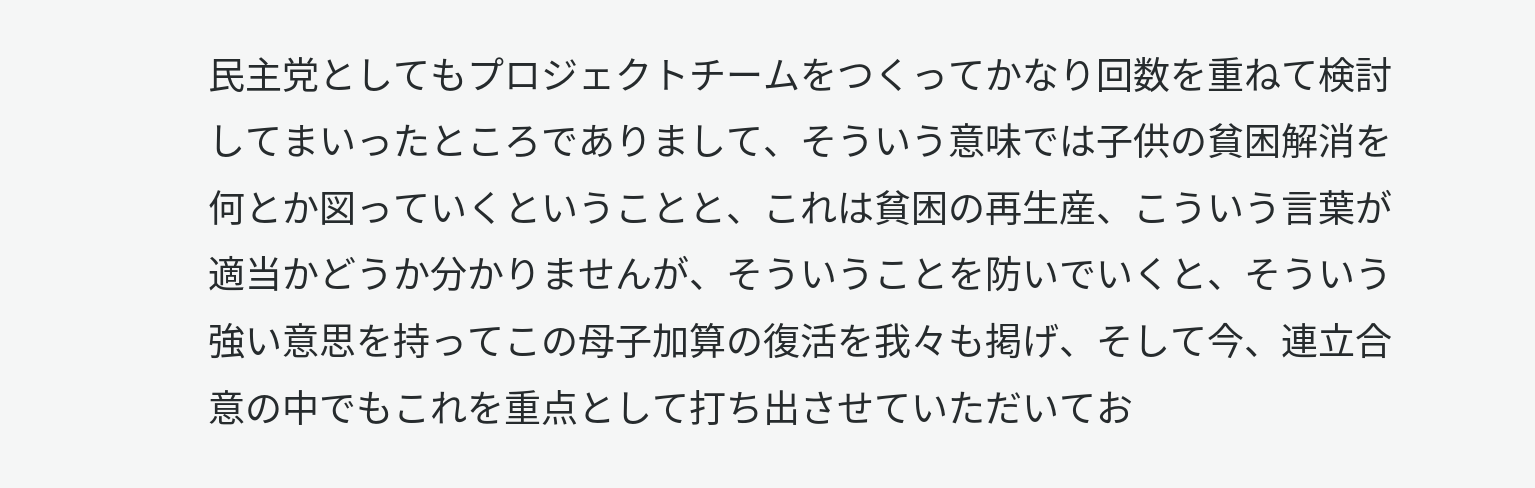民主党としてもプロジェクトチームをつくってかなり回数を重ねて検討してまいったところでありまして、そういう意味では子供の貧困解消を何とか図っていくということと、これは貧困の再生産、こういう言葉が適当かどうか分かりませんが、そういうことを防いでいくと、そういう強い意思を持ってこの母子加算の復活を我々も掲げ、そして今、連立合意の中でもこれを重点として打ち出させていただいてお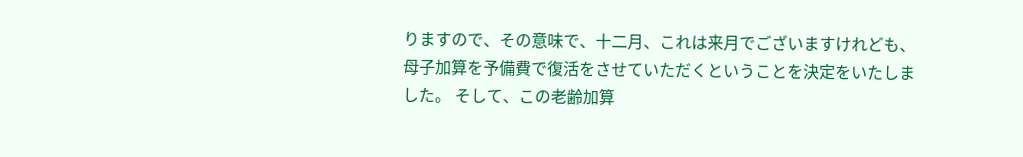りますので、その意味で、十二月、これは来月でございますけれども、母子加算を予備費で復活をさせていただくということを決定をいたしました。 そして、この老齢加算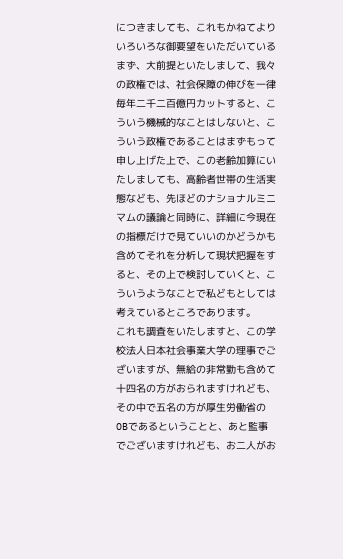につきましても、これもかねてよりいろいろな御要望をいただいている
まず、大前提といたしまして、我々の政権では、社会保障の伸びを一律毎年二千二百億円カットすると、こういう機械的なことはしないと、こういう政権であることはまずもって申し上げた上で、この老齢加算にいたしましても、高齢者世帯の生活実態なども、先ほどのナショナルミニマムの議論と同時に、詳細に今現在の指標だけで見ていいのかどうかも含めてそれを分析して現状把握をすると、その上で検討していくと、こういうようなことで私どもとしては考えているところであります。
これも調査をいたしますと、この学校法人日本社会事業大学の理事でございますが、無給の非常勤も含めて十四名の方がおられますけれども、その中で五名の方が厚生労働省のOBであるということと、あと監事でございますけれども、お二人がお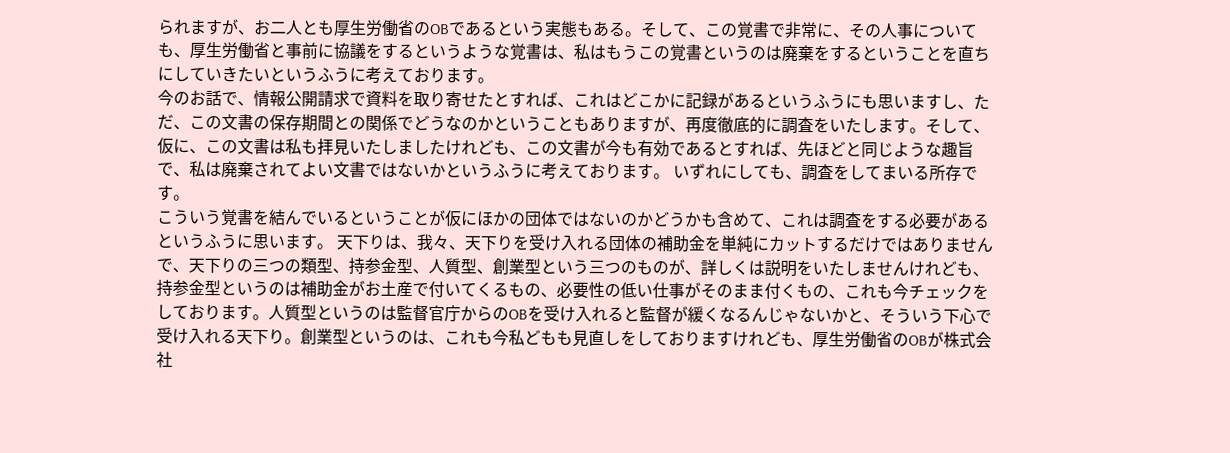られますが、お二人とも厚生労働省のOBであるという実態もある。そして、この覚書で非常に、その人事についても、厚生労働省と事前に協議をするというような覚書は、私はもうこの覚書というのは廃棄をするということを直ちにしていきたいというふうに考えております。
今のお話で、情報公開請求で資料を取り寄せたとすれば、これはどこかに記録があるというふうにも思いますし、ただ、この文書の保存期間との関係でどうなのかということもありますが、再度徹底的に調査をいたします。そして、仮に、この文書は私も拝見いたしましたけれども、この文書が今も有効であるとすれば、先ほどと同じような趣旨で、私は廃棄されてよい文書ではないかというふうに考えております。 いずれにしても、調査をしてまいる所存です。
こういう覚書を結んでいるということが仮にほかの団体ではないのかどうかも含めて、これは調査をする必要があるというふうに思います。 天下りは、我々、天下りを受け入れる団体の補助金を単純にカットするだけではありませんで、天下りの三つの類型、持参金型、人質型、創業型という三つのものが、詳しくは説明をいたしませんけれども、持参金型というのは補助金がお土産で付いてくるもの、必要性の低い仕事がそのまま付くもの、これも今チェックをしております。人質型というのは監督官庁からのOBを受け入れると監督が緩くなるんじゃないかと、そういう下心で受け入れる天下り。創業型というのは、これも今私どもも見直しをしておりますけれども、厚生労働省のOBが株式会社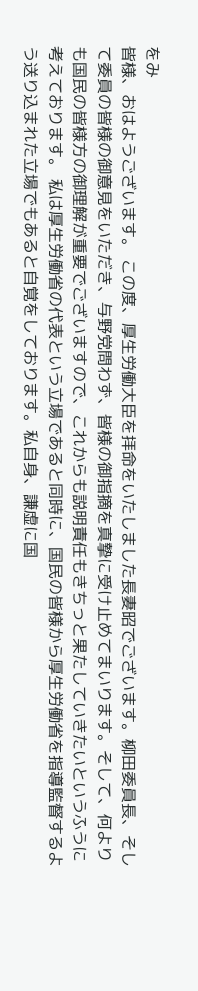をみ
皆様、おはようございます。 この度、厚生労働大臣を拝命をいたしました長妻昭でございます。柳田委員長、そして委員の皆様の御意見をいただき、与野党問わず、皆様の御指摘を真摯に受け止めてまいります。そして、何よりも国民の皆様方の御理解が重要でございますので、これからも説明責任もきちっと果たしていきたいというふうに考えております。 私は厚生労働省の代表という立場であると同時に、国民の皆様から厚生労働省を指導監督するよう送り込まれた立場でもあると自覚をしております。私自身、謙虚に国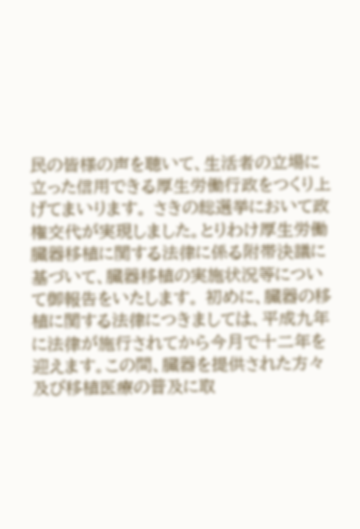民の皆様の声を聴いて、生活者の立場に立った信用できる厚生労働行政をつくり上げてまいります。 さきの総選挙において政権交代が実現しました。とりわけ厚生労働
臓器移植に関する法律に係る附帯決議に基づいて、臓器移植の実施状況等について御報告をいたします。 初めに、臓器の移植に関する法律につきましては、平成九年に法律が施行されてから今月で十二年を迎えます。この間、臓器を提供された方々及び移植医療の普及に取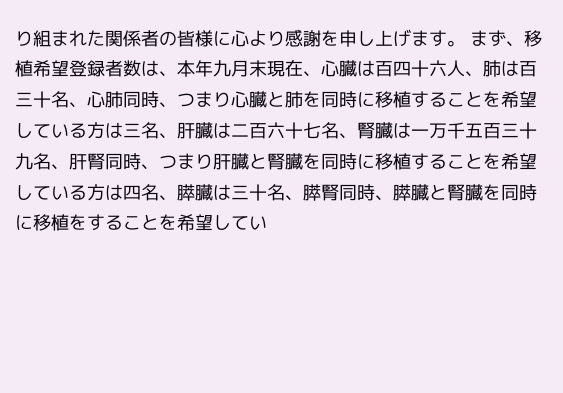り組まれた関係者の皆様に心より感謝を申し上げます。 まず、移植希望登録者数は、本年九月末現在、心臓は百四十六人、肺は百三十名、心肺同時、つまり心臓と肺を同時に移植することを希望している方は三名、肝臓は二百六十七名、腎臓は一万千五百三十九名、肝腎同時、つまり肝臓と腎臓を同時に移植することを希望している方は四名、膵臓は三十名、膵腎同時、膵臓と腎臓を同時に移植をすることを希望してい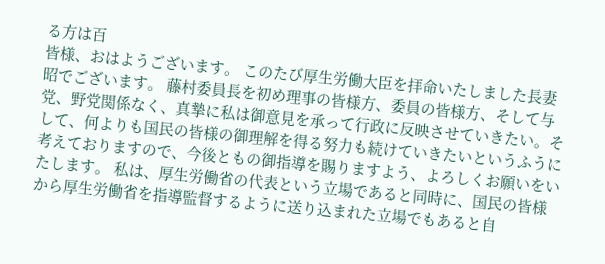る方は百
皆様、おはようございます。 このたび厚生労働大臣を拝命いたしました長妻昭でございます。 藤村委員長を初め理事の皆様方、委員の皆様方、そして与党、野党関係なく、真摯に私は御意見を承って行政に反映させていきたい。そして、何よりも国民の皆様の御理解を得る努力も続けていきたいというふうに考えておりますので、今後ともの御指導を賜りますよう、よろしくお願いをいたします。 私は、厚生労働省の代表という立場であると同時に、国民の皆様から厚生労働省を指導監督するように送り込まれた立場でもあると自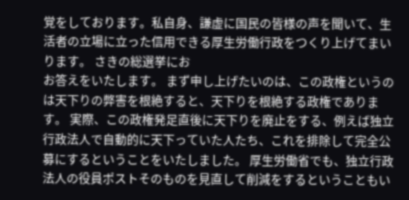覚をしております。私自身、謙虚に国民の皆様の声を聞いて、生活者の立場に立った信用できる厚生労働行政をつくり上げてまいります。 さきの総選挙にお
お答えをいたします。 まず申し上げたいのは、この政権というのは天下りの弊害を根絶すると、天下りを根絶する政権であります。 実際、この政権発足直後に天下りを廃止をする、例えば独立行政法人で自動的に天下っていた人たち、これを排除して完全公募にするということをいたしました。 厚生労働省でも、独立行政法人の役員ポストそのものを見直して削減をするということもい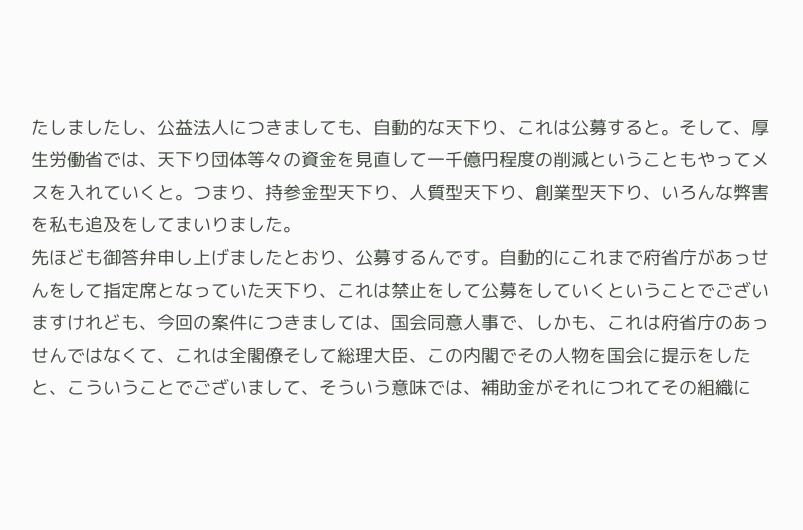たしましたし、公益法人につきましても、自動的な天下り、これは公募すると。そして、厚生労働省では、天下り団体等々の資金を見直して一千億円程度の削減ということもやってメスを入れていくと。つまり、持参金型天下り、人質型天下り、創業型天下り、いろんな弊害を私も追及をしてまいりました。
先ほども御答弁申し上げましたとおり、公募するんです。自動的にこれまで府省庁があっせんをして指定席となっていた天下り、これは禁止をして公募をしていくということでございますけれども、今回の案件につきましては、国会同意人事で、しかも、これは府省庁のあっせんではなくて、これは全閣僚そして総理大臣、この内閣でその人物を国会に提示をしたと、こういうことでございまして、そういう意味では、補助金がそれにつれてその組織に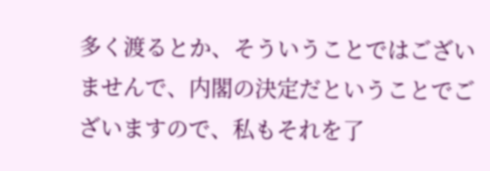多く渡るとか、そういうことではございませんで、内閣の決定だということでございますので、私もそれを了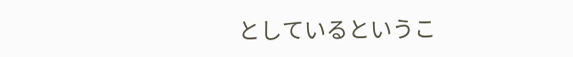としているというこ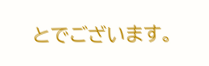とでございます。